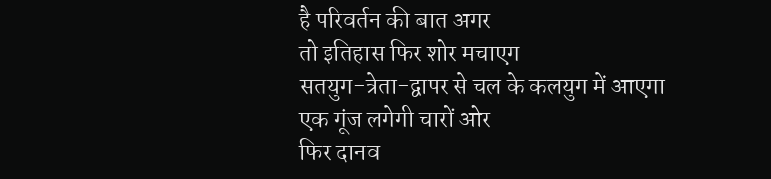है परिवर्तन की बात अगर
तो इतिहास फिर शोर मचाएग
सतयुग-त्रेता-द्वापर से चल के कलयुग में आएगा
एक गूंज लगेगी चारों ओर
फिर दानव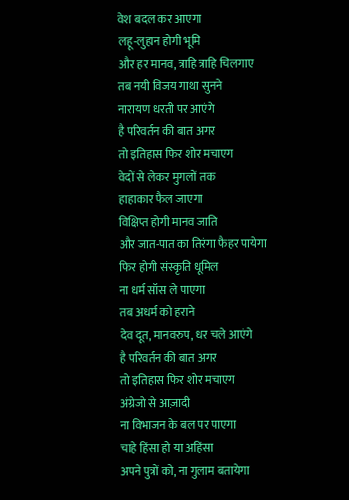वेश बदल कर आएगा
लहू-लुहान होगी भूमि
और हर मानव, त्राहि त्राहि चिलगाए
तब नयी विजय गाथा सुनने
नारायण धरती पर आएंगे
है परिवर्तन की बात अगर
तो इतिहास फिर शोर मचाएग
वेदों से लेकर मुगलों तक
हाहाकार फैल जाएगा
विक्षिप्त होगी मानव जाति
और जात-पात का तिरंगा फैहर पायेगा
फिर होगी संस्कृति धूमिल
ना धर्म सॉस ले पाएगा
तब अधर्म को हराने
देव दूत, मानवरुप, धर चले आएंगे
है परिवर्तन की बात अगर
तो इतिहास फिर शोर मचाएग
अंग्रेजो से आज़ादी
ना विभाजन के बल पर पाएगा
चाहे हिंसा हो या अहिंसा
अपने पुत्रों को, ना गुलाम बतायेगा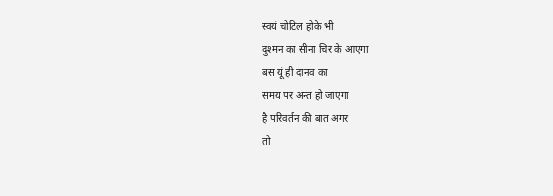स्वयं चोटिल होके भी
दुश्मन का सीना चिर के आएगा
बस यूं ही दानव का
समय पर अन्त हो जाएगा
है परिवर्तन की बात अगर
तो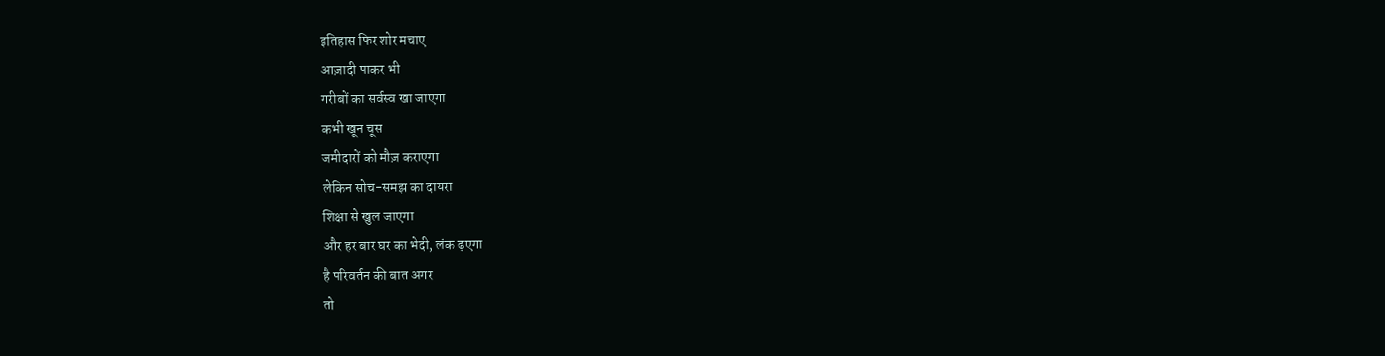इतिहास फिर शोर मचाए
आज़ादी पाकर भी
गरीबों का सर्वस्व खा जाएगा
कभी खून चूस
जमीदारों को मौज़ कराएगा
लेकिन सोच-समझ का दायरा
शिक्षा से खुल जाएगा
और हर बार घर का भेदी, लंक ढ़एगा
है परिवर्तन की बात अगर
तो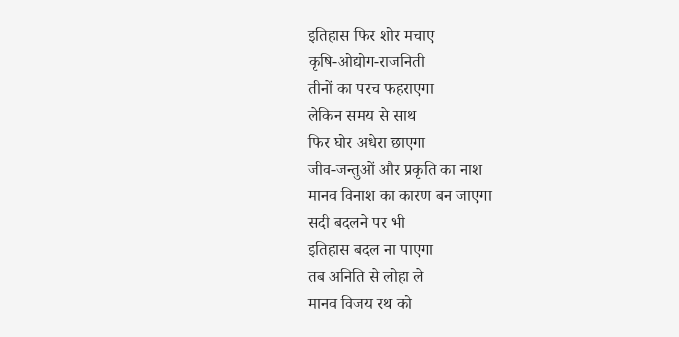इतिहास फिर शोर मचाए
कृषि-ओद्योग-राजनिती
तीनों का परच फहराएगा
लेकिन समय से साथ
फिर घोर अधेरा छाएगा
जीव-जन्तुओं और प्रकृति का नाश
मानव विनाश का कारण बन जाएगा
सदी बदलने पर भी
इतिहास बदल ना पाएगा
तब अनिति से लोहा ले
मानव विजय रथ को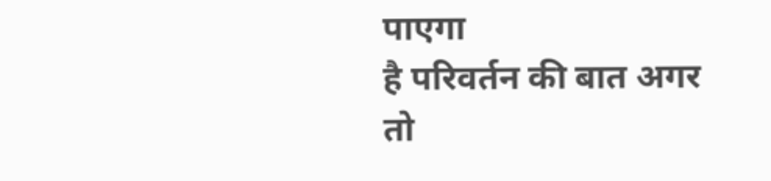पाएगा
है परिवर्तन की बात अगर
तो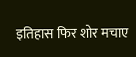इतिहास फिर शोर मचाए